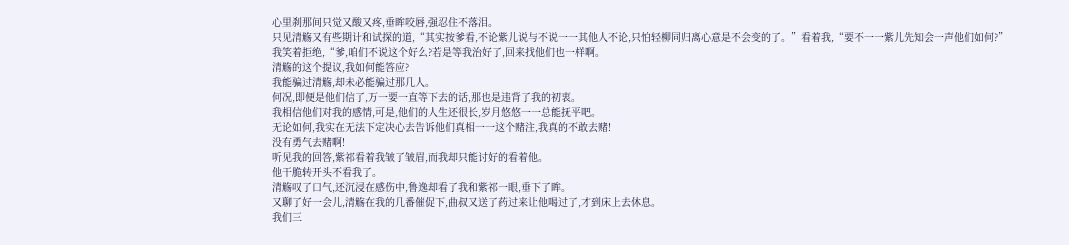心里刹那间只觉又酸又疼,垂眸咬唇,强忍住不落泪。
只见清觞又有些期计和试探的道,“其实按爹看,不论紫儿说与不说一一其他人不论,只怕轻柳同归离心意是不会变的了。”看着我,“要不一一紫儿先知会一声他们如何?”
我笑着拒绝,“爹,咱们不说这个好么?若是等我治好了,回来找他们也一样啊。
清觞的这个提议,我如何能答应?
我能骗过清觞,却未必能骗过那几人。
何况,即便是他们信了,万一要一直等下去的话,那也是违背了我的初衷。
我相信他们对我的感情,可是,他们的人生还很长,岁月悠悠一一总能抚平吧。
无论如何,我实在无法下定决心去告诉他们真相一一这个赌注,我真的不敢去赌!
没有勇气去赌啊!
听见我的回答,紫祁看着我皱了皱眉,而我却只能讨好的看着他。
他干脆转开头不看我了。
清觞叹了口气,还沉浸在感伤中,鲁逸却看了我和紫祁一眼,垂下了眸。
又聊了好一会儿,清觞在我的几番催促下,曲叔又送了药过来让他喝过了,才到床上去休息。
我们三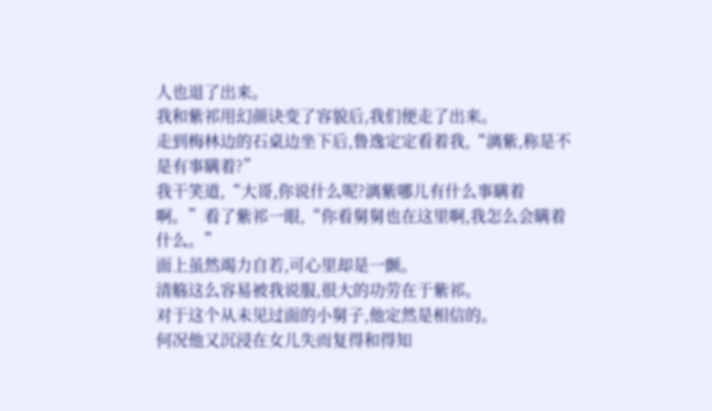人也退了出来。
我和紫祁用幻颜诀变了容貌后,我们便走了出来。
走到梅林边的石桌边坐下后,鲁逸定定看着我,“漓紫,称是不是有事瞒着?”
我干笑道,“大哥,你说什么呢?漓紫哪儿有什么事瞒着啊。”看了紫祁一眼,“你看舅舅也在这里啊,我怎么会瞒着什么。”
面上虽然竭力自若,可心里却是一颤。
清觞这么容易被我说服,很大的功劳在于紫祁。
对于这个从未见过面的小舅子,他定然是相信的。
何况他又沉浸在女儿失而复得和得知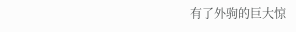有了外驹的巨大惊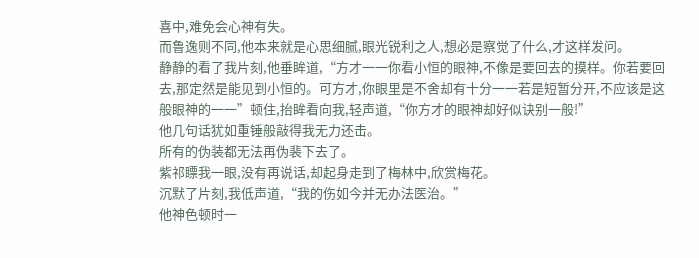喜中,难免会心神有失。
而鲁逸则不同,他本来就是心思细腻,眼光锐利之人,想必是察觉了什么,才这样发问。
静静的看了我片刻,他垂眸道,“方才一一你看小恒的眼神,不像是要回去的摸样。你若要回去,那定然是能见到小恒的。可方才,你眼里是不舍却有十分一一若是短暂分开,不应该是这般眼神的一一”顿住,抬眸看向我,轻声道,“你方才的眼神却好似诀别一般!”
他几句话犹如重锤般敲得我无力还击。
所有的伪装都无法再伪裴下去了。
紫祁瞟我一眼,没有再说话,却起身走到了梅林中,欣赏梅花。
沉默了片刻,我低声道,“我的伤如今并无办法医治。”
他神色顿时一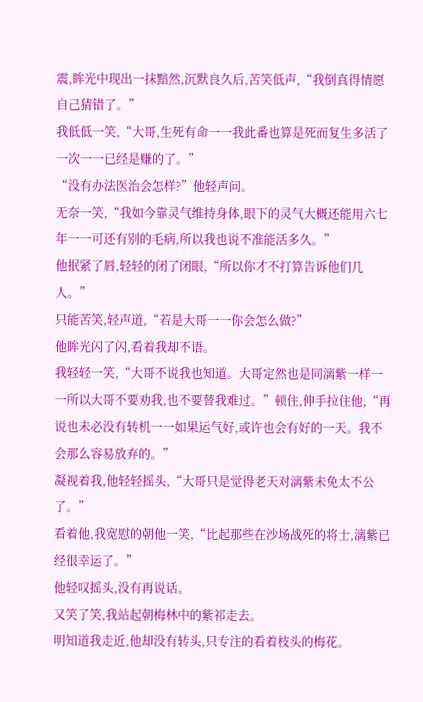震,眸光中现出一抹黯然,沉默良久后,苦笑低声,“我倒真得情愿自己猜错了。”
我低低一笑,“大哥,生死有命一一我此番也算是死而复生多活了一次一一已经是赚的了。”
“没有办法医治会怎样?”他轻声问。
无奈一笑,“我如今靠灵气维持身体,眼下的灵气大概还能用六七年一一可还有别的毛病,所以我也说不准能活多久。”
他抿紧了唇,轻轻的闭了闭眼,“所以你才不打算告诉他们几人。”
只能苦笑,轻声道,“若是大哥一一你会怎么做?”
他眸光闪了闪,看着我却不语。
我轻轻一笑,“大哥不说我也知道。大哥定然也是同漓紫一样一一所以大哥不要劝我,也不要替我难过。”顿住,伸手拉住他,“再说也未必没有转机一一如果运气好,或许也会有好的一天。我不会那么容易放弃的。”
凝视着我,他轻轻摇头,“大哥只是觉得老天对漓紫未免太不公了。”
看着他,我宽慰的朝他一笑,“比起那些在沙场战死的将士,漓紫已经很幸运了。”
他轻叹摇头,没有再说话。
又笑了笑,我站起朝梅林中的紫祁走去。
明知道我走近,他却没有转头,只专注的看着枝头的梅花。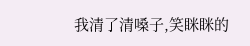我清了清嗓子,笑眯眯的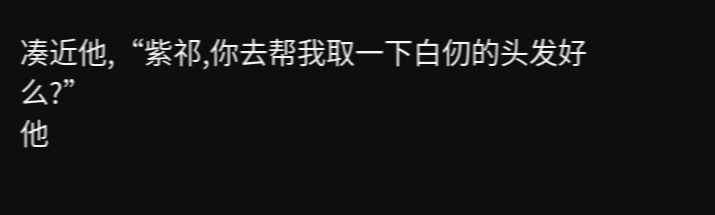凑近他,“紫祁,你去帮我取一下白仞的头发好么?”
他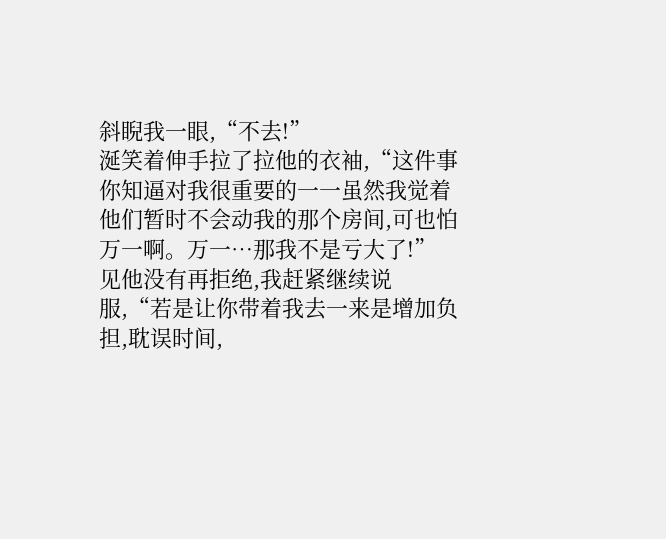斜睨我一眼,“不去!”
涎笑着伸手拉了拉他的衣袖,“这件事你知逼对我很重要的一一虽然我觉着他们暂时不会动我的那个房间,可也怕万一啊。万一…那我不是亏大了!”
见他没有再拒绝,我赶紧继续说服,“若是让你带着我去一来是增加负担,耽误时间,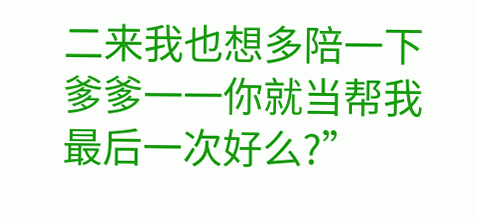二来我也想多陪一下爹爹一一你就当帮我最后一次好么?”